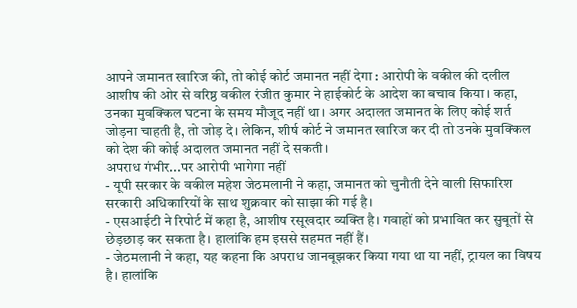आपने जमानत खारिज की, तो कोई कोर्ट जमानत नहीं देगा : आरोपी के वकील की दलील
आशीष की ओर से वरिष्ठ वकील रंजीत कुमार ने हाईकोर्ट के आदेश का बचाव किया। कहा, उनका मुवक्किल घटना के समय मौजूद नहीं था। अगर अदालत जमानत के लिए कोई शर्त जोड़ना चाहती है, तो जोड़ दे। लेकिन, शीर्ष कोर्ट ने जमानत खारिज कर दी तो उनके मुवक्किल को देश की कोई अदालत जमानत नहीं दे सकती।
अपराध गंभीर...पर आरोपी भागेगा नहीं
- यूपी सरकार के वकील महेश जेठमलानी ने कहा, जमानत को चुनौती देने वाली सिफारिश सरकारी अधिकारियों के साथ शुक्रवार को साझा की गई है।
- एसआईटी ने रिपोर्ट में कहा है, आशीष रसूखदार व्यक्ति है। गवाहों को प्रभावित कर सुबूतों से छेड़छाड़ कर सकता है। हालांकि हम इससे सहमत नहीं हैं।
- जेठमलानी ने कहा, यह कहना कि अपराध जानबूझकर किया गया था या नहीं, ट्रायल का विषय है। हालांकि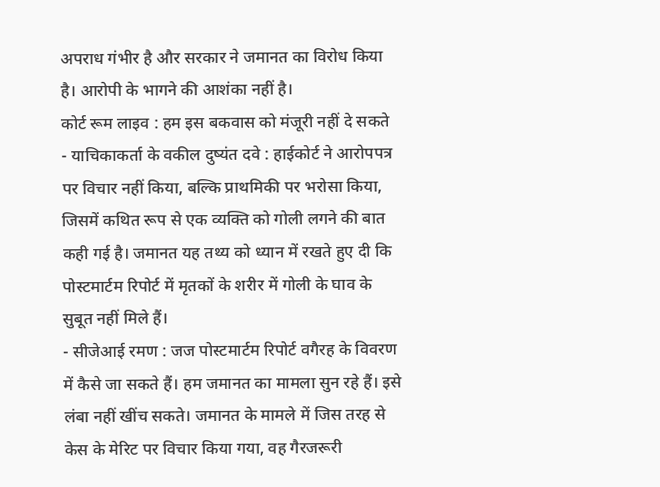अपराध गंभीर है और सरकार ने जमानत का विरोध किया है। आरोपी के भागने की आशंका नहीं है।
कोर्ट रूम लाइव : हम इस बकवास को मंजूरी नहीं दे सकते
- याचिकाकर्ता के वकील दुष्यंत दवे : हाईकोर्ट ने आरोपपत्र पर विचार नहीं किया, बल्कि प्राथमिकी पर भरोसा किया, जिसमें कथित रूप से एक व्यक्ति को गोली लगने की बात कही गई है। जमानत यह तथ्य को ध्यान में रखते हुए दी कि पोस्टमार्टम रिपोर्ट में मृतकों के शरीर में गोली के घाव के सुबूत नहीं मिले हैं।
- सीजेआई रमण : जज पोस्टमार्टम रिपोर्ट वगैरह के विवरण में कैसे जा सकते हैं। हम जमानत का मामला सुन रहे हैं। इसे लंबा नहीं खींच सकते। जमानत के मामले में जिस तरह से केस के मेरिट पर विचार किया गया, वह गैरजरूरी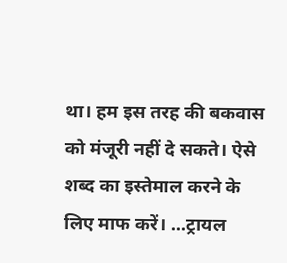था। हम इस तरह की बकवास को मंजूरी नहीं दे सकते। ऐसे शब्द का इस्तेमाल करने के लिए माफ करें। ...ट्रायल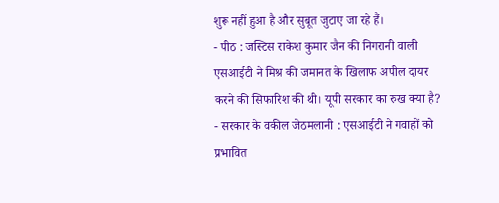शुरू नहीं हुआ है और सुबूत जुटाए जा रहे हैं।
- पीठ : जस्टिस राकेश कुमार जैन की निगरानी वाली एसआईटी ने मिश्र की जमानत के खिलाफ अपील दायर करने की सिफारिश की थी। यूपी सरकार का रुख क्या है?
- सरकार के वकील जेठमलानी : एसआईटी ने गवाहों को प्रभावित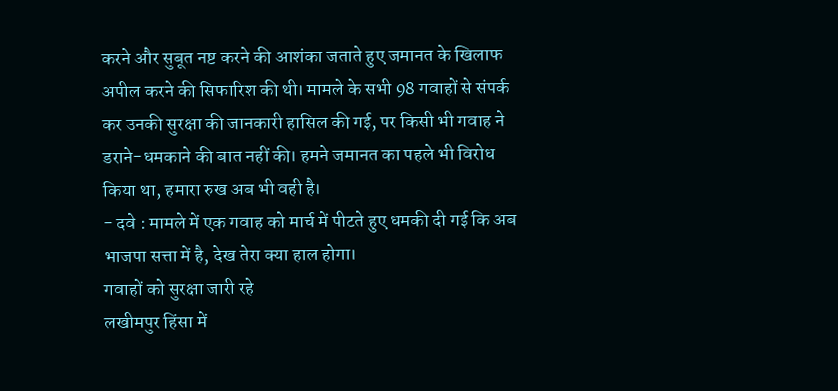करने और सुबूत नष्ट करने की आशंका जताते हुए जमानत के खिलाफ अपील करने की सिफारिश की थी। मामले के सभी 98 गवाहों से संपर्क कर उनकी सुरक्षा की जानकारी हासिल की गई, पर किसी भी गवाह ने डराने-धमकाने की बात नहीं की। हमने जमानत का पहले भी विरोध किया था, हमारा रुख अब भी वही है।
- दवे : मामले में एक गवाह को मार्च में पीटते हुए धमकी दी गई कि अब भाजपा सत्ता में है, देख तेरा क्या हाल होगा।
गवाहों को सुरक्षा जारी रहे
लखीमपुर हिंसा में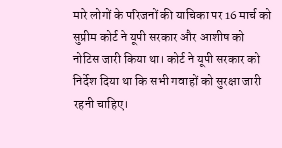मारे लोगों के परिजनों की याचिका पर 16 मार्च को सुप्रीम कोर्ट ने यूपी सरकार और आशीष को नोटिस जारी किया था। कोर्ट ने यूपी सरकार को निर्देश दिया था कि सभी गवाहों को सुरक्षा जारी रहनी चाहिए।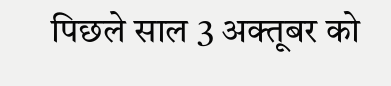पिछले साल 3 अक्तूबर को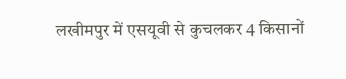लखीमपुर में एसयूवी से कुचलकर 4 किसानों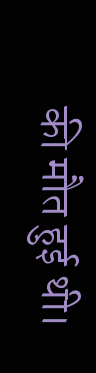की मौत हुई थी।